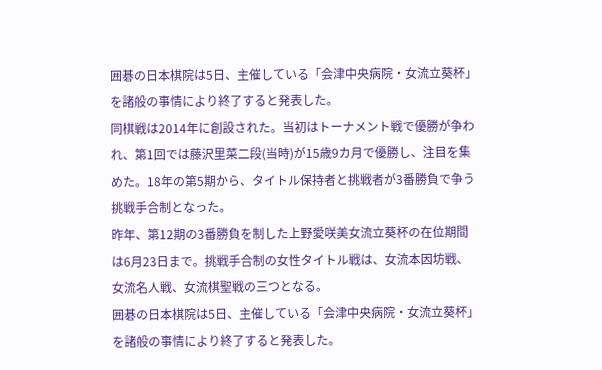囲碁の日本棋院は5日、主催している「会津中央病院・女流立葵杯」を諸般の事情により終了すると発表した。
同棋戦は2014年に創設された。当初はトーナメント戦で優勝が争われ、第1回では藤沢里菜二段(当時)が15歳9カ月で優勝し、注目を集めた。18年の第5期から、タイトル保持者と挑戦者が3番勝負で争う挑戦手合制となった。
昨年、第12期の3番勝負を制した上野愛咲美女流立葵杯の在位期間は6月23日まで。挑戦手合制の女性タイトル戦は、女流本因坊戦、女流名人戦、女流棋聖戦の三つとなる。
囲碁の日本棋院は5日、主催している「会津中央病院・女流立葵杯」を諸般の事情により終了すると発表した。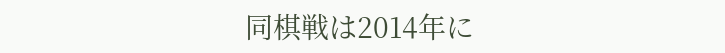同棋戦は2014年に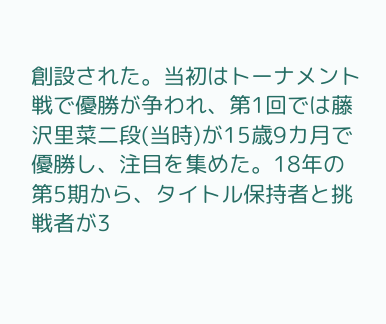創設された。当初はトーナメント戦で優勝が争われ、第1回では藤沢里菜二段(当時)が15歳9カ月で優勝し、注目を集めた。18年の第5期から、タイトル保持者と挑戦者が3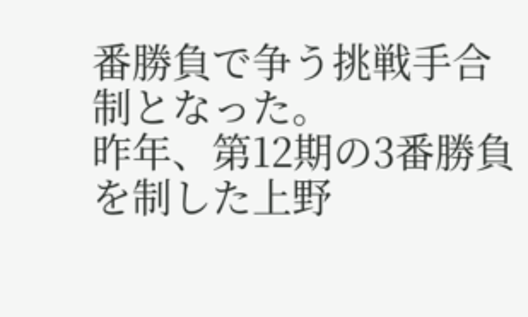番勝負で争う挑戦手合制となった。
昨年、第12期の3番勝負を制した上野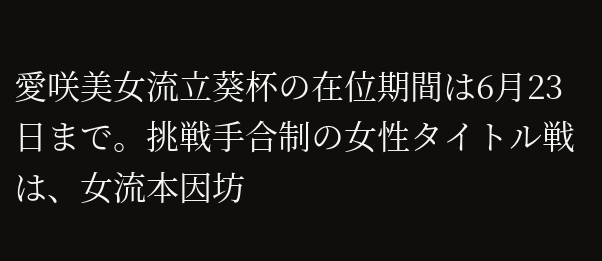愛咲美女流立葵杯の在位期間は6月23日まで。挑戦手合制の女性タイトル戦は、女流本因坊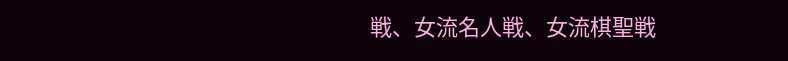戦、女流名人戦、女流棋聖戦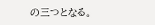の三つとなる。